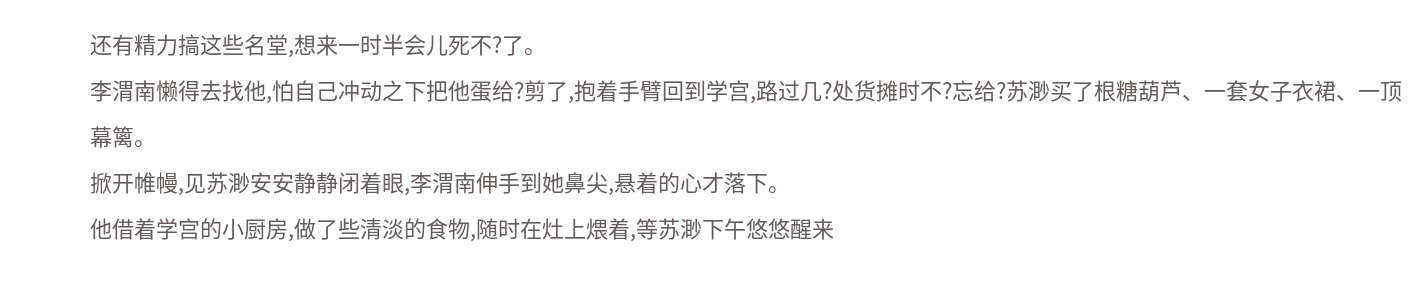还有精力搞这些名堂,想来一时半会儿死不?了。
李渭南懒得去找他,怕自己冲动之下把他蛋给?剪了,抱着手臂回到学宫,路过几?处货摊时不?忘给?苏渺买了根糖葫芦、一套女子衣裙、一顶幕篱。
掀开帷幔,见苏渺安安静静闭着眼,李渭南伸手到她鼻尖,悬着的心才落下。
他借着学宫的小厨房,做了些清淡的食物,随时在灶上煨着,等苏渺下午悠悠醒来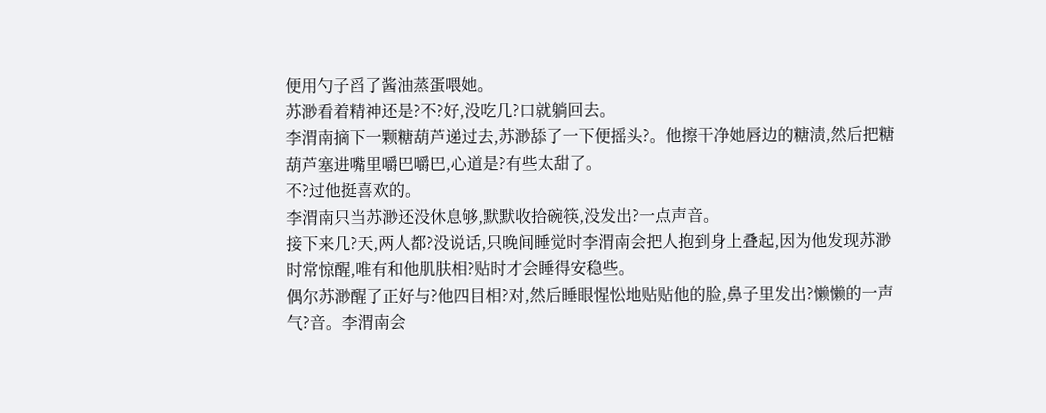便用勺子舀了酱油蒸蛋喂她。
苏渺看着精神还是?不?好,没吃几?口就躺回去。
李渭南摘下一颗糖葫芦递过去,苏渺舔了一下便摇头?。他擦干净她唇边的糖渍,然后把糖葫芦塞进嘴里嚼巴嚼巴,心道是?有些太甜了。
不?过他挺喜欢的。
李渭南只当苏渺还没休息够,默默收拾碗筷,没发出?一点声音。
接下来几?天,两人都?没说话,只晚间睡觉时李渭南会把人抱到身上叠起,因为他发现苏渺时常惊醒,唯有和他肌肤相?贴时才会睡得安稳些。
偶尔苏渺醒了正好与?他四目相?对,然后睡眼惺忪地贴贴他的脸,鼻子里发出?懒懒的一声气?音。李渭南会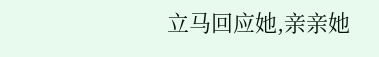立马回应她,亲亲她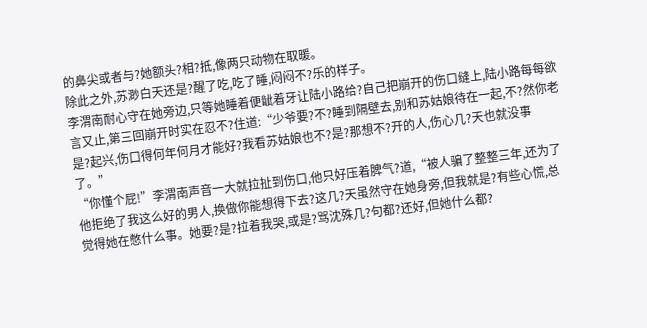的鼻尖或者与?她额头?相?抵,像两只动物在取暖。
除此之外,苏渺白天还是?醒了吃,吃了睡,闷闷不?乐的样子。
李渭南耐心守在她旁边,只等她睡着便龇着牙让陆小路给?自己把崩开的伤口缝上,陆小路每每欲言又止,第三回崩开时实在忍不?住道:“少爷要?不?睡到隔壁去,别和苏姑娘待在一起,不?然你老是?起兴,伤口得何年何月才能好?我看苏姑娘也不?是?那想不?开的人,伤心几?天也就没事了。”
“你懂个屁!”李渭南声音一大就拉扯到伤口,他只好压着脾气?道,“被人骗了整整三年,还为了他拒绝了我这么好的男人,换做你能想得下去?这几?天虽然守在她身旁,但我就是?有些心慌,总觉得她在憋什么事。她要?是?拉着我哭,或是?骂沈殊几?句都?还好,但她什么都?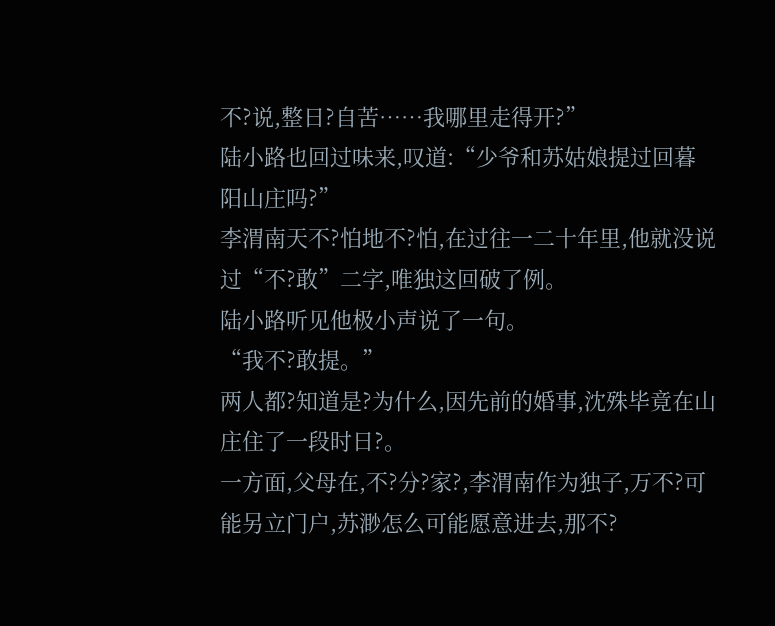不?说,整日?自苦……我哪里走得开?”
陆小路也回过味来,叹道:“少爷和苏姑娘提过回暮阳山庄吗?”
李渭南天不?怕地不?怕,在过往一二十年里,他就没说过“不?敢”二字,唯独这回破了例。
陆小路听见他极小声说了一句。
“我不?敢提。”
两人都?知道是?为什么,因先前的婚事,沈殊毕竟在山庄住了一段时日?。
一方面,父母在,不?分?家?,李渭南作为独子,万不?可能另立门户,苏渺怎么可能愿意进去,那不?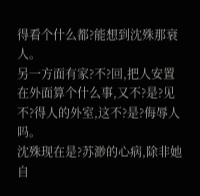得看个什么都?能想到沈殊那衰人。
另一方面有家?不?回,把人安置在外面算个什么事,又不?是?见不?得人的外室,这不?是?侮辱人吗。
沈殊现在是?苏渺的心病,除非她自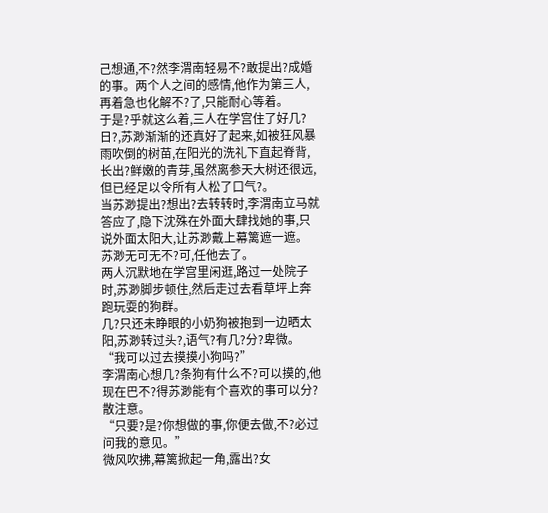己想通,不?然李渭南轻易不?敢提出?成婚的事。两个人之间的感情,他作为第三人,再着急也化解不?了,只能耐心等着。
于是?乎就这么着,三人在学宫住了好几?日?,苏渺渐渐的还真好了起来,如被狂风暴雨吹倒的树苗,在阳光的洗礼下直起脊背,长出?鲜嫩的青芽,虽然离参天大树还很远,但已经足以令所有人松了口气?。
当苏渺提出?想出?去转转时,李渭南立马就答应了,隐下沈殊在外面大肆找她的事,只说外面太阳大,让苏渺戴上幕篱遮一遮。
苏渺无可无不?可,任他去了。
两人沉默地在学宫里闲逛,路过一处院子时,苏渺脚步顿住,然后走过去看草坪上奔跑玩耍的狗群。
几?只还未睁眼的小奶狗被抱到一边晒太阳,苏渺转过头?,语气?有几?分?卑微。
“我可以过去摸摸小狗吗?”
李渭南心想几?条狗有什么不?可以摸的,他现在巴不?得苏渺能有个喜欢的事可以分?散注意。
“只要?是?你想做的事,你便去做,不?必过问我的意见。”
微风吹拂,幕篱掀起一角,露出?女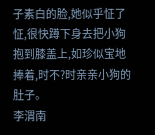子素白的脸,她似乎怔了怔,很快蹲下身去把小狗抱到膝盖上,如珍似宝地捧着,时不?时亲亲小狗的肚子。
李渭南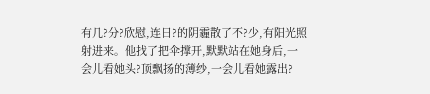有几?分?欣慰,连日?的阴霾散了不?少,有阳光照射进来。他找了把伞撑开,默默站在她身后,一会儿看她头?顶飘扬的薄纱,一会儿看她露出?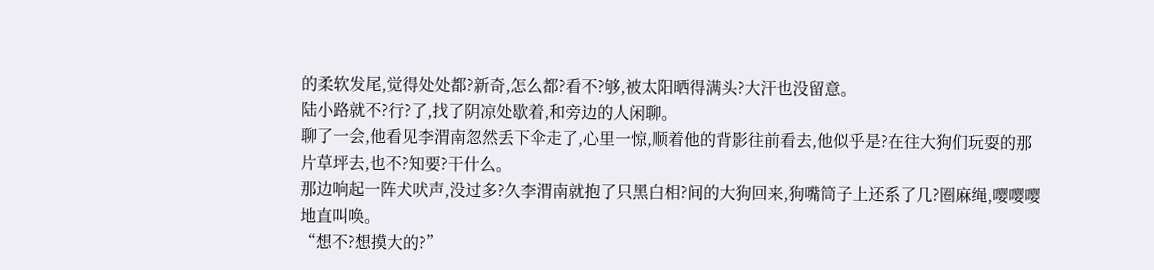的柔软发尾,觉得处处都?新奇,怎么都?看不?够,被太阳晒得满头?大汗也没留意。
陆小路就不?行?了,找了阴凉处歇着,和旁边的人闲聊。
聊了一会,他看见李渭南忽然丢下伞走了,心里一惊,顺着他的背影往前看去,他似乎是?在往大狗们玩耍的那片草坪去,也不?知要?干什么。
那边响起一阵犬吠声,没过多?久李渭南就抱了只黑白相?间的大狗回来,狗嘴筒子上还系了几?圈麻绳,嘤嘤嘤地直叫唤。
“想不?想摸大的?”